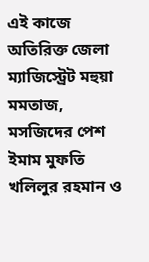এই কাজে অতিরিক্ত জেলা ম্যাজিস্ট্রেট মহুয়া মমতাজ, মসজিদের পেশ ইমাম মুফতি খলিলুর রহমান ও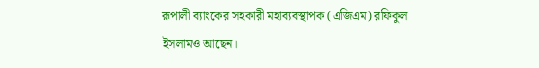রূপালী ব্যাংকের সহকারী মহাব্যবস্থাপক (এজিএম) রফিকুল ইসলামও আছেন।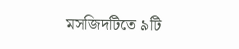মসজিদটিতে ৯টি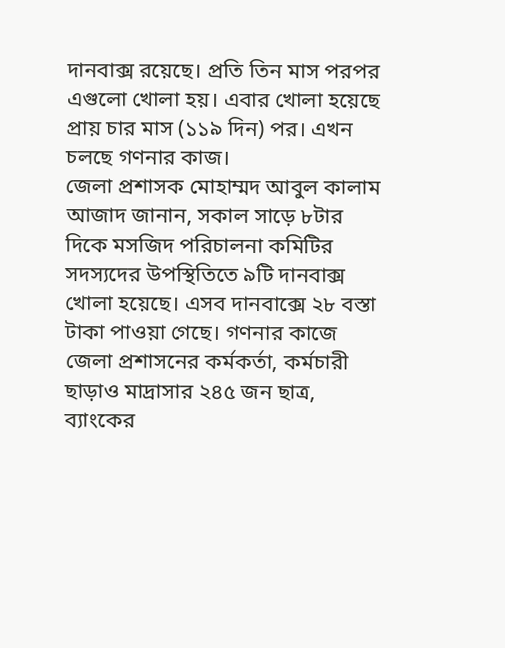দানবাক্স রয়েছে। প্রতি তিন মাস পরপর এগুলো খোলা হয়। এবার খোলা হয়েছে প্রায় চার মাস (১১৯ দিন) পর। এখন চলছে গণনার কাজ।
জেলা প্রশাসক মোহাম্মদ আবুল কালাম আজাদ জানান, সকাল সাড়ে ৮টার দিকে মসজিদ পরিচালনা কমিটির সদস্যদের উপস্থিতিতে ৯টি দানবাক্স খোলা হয়েছে। এসব দানবাক্সে ২৮ বস্তা টাকা পাওয়া গেছে। গণনার কাজে জেলা প্রশাসনের কর্মকর্তা, কর্মচারী ছাড়াও মাদ্রাসার ২৪৫ জন ছাত্র, ব্যাংকের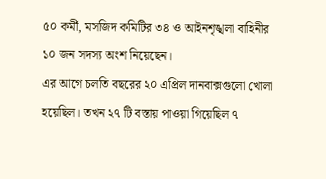৫০ কর্মী, মসজিদ কমিটির ৩৪ ও আইনশৃঙ্খলা বাহিনীর ১০ জন সদস্য অংশ নিয়েছেন।
এর আগে চলতি বছরের ২০ এপ্রিল দানবাক্সগুলো খোলা হয়েছিল। তখন ২৭ টি বস্তায় পাওয়া গিয়েছিল ৭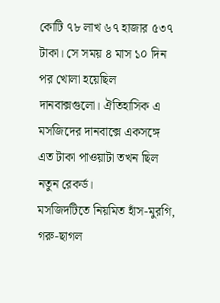কোটি ৭৮ লাখ ৬৭ হাজার ৫৩৭ টাকা। সে সময় ৪ মাস ১০ দিন পর খোলা হয়েছিল দানবাক্সগুলো। ঐতিহাসিক এ মসজিদের দানবাক্সে একসঙ্গে এত টাকা পাওয়াটা তখন ছিল নতুন রেকর্ড।
মসজিদটিতে নিয়মিত হাঁস-মুরগি, গরু-ছাগল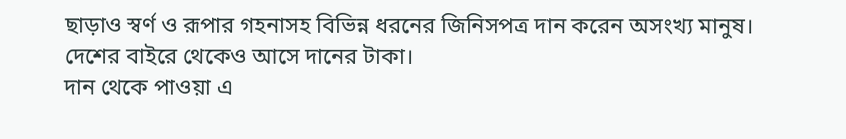ছাড়াও স্বর্ণ ও রূপার গহনাসহ বিভিন্ন ধরনের জিনিসপত্র দান করেন অসংখ্য মানুষ। দেশের বাইরে থেকেও আসে দানের টাকা।
দান থেকে পাওয়া এ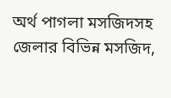অর্থ পাগলা মসজিদসহ জেলার বিভিন্ন মসজিদ,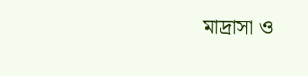মাদ্রাসা ও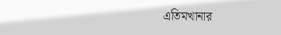এতিমখানার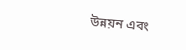উন্নয়ন এবং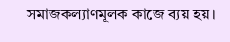সমাজকল্যাণমূলক কাজে ব্যয় হয়।